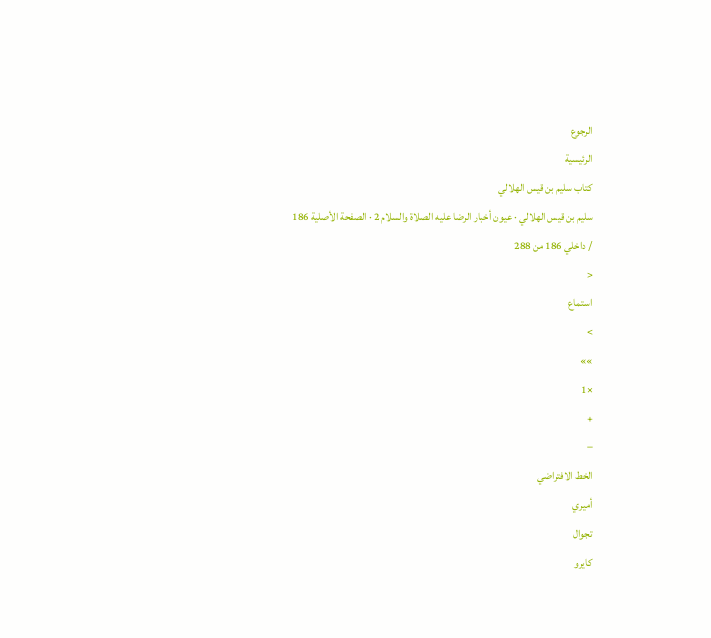الرجوع
الرئيسية
كتاب سليم بن قيس الهلالي
سليم بن قيس الهلالي · عيون أخبار الرضا عليه الصلاة والسلام 2 · الصفحة الأصلية 186
/ داخلي 186 من 288
<
استماع
>
»»
×1
+
−
الخط الافتراضي
أميري
تجوال
كايرو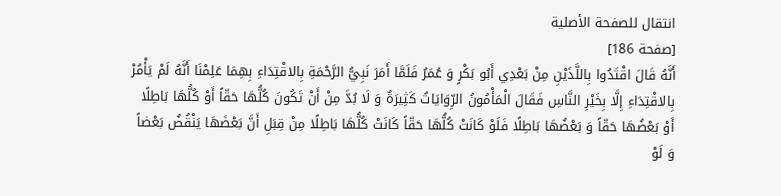انتقال للصفحة الأصلية
[صفحة 186]
أَنَّهُ قَالَ اقْتَدُوا بِاللَّذَيْنِ مِنْ بَعْدِي أَبُو بَكْرٍ وَ عُمَرُ فَلَمَّا أَمَرَ نَبِيُّ الرَّحْمَةِ بِالاقْتِدَاءِ بِهِمَا عَلِمْنَا أَنَّهُ لَمْ يَأْمُرْ بِالاقْتِدَاءِ إِلَّا بِخَيْرِ النَّاسِ فَقَالَ الْمَأْمُونُ الرِّوَايَاتُ كَثِيرَةٌ وَ لَا بُدَّ مِنْ أَنْ تَكُونَ كُلُّهَا حَقّاً أَوْ كُلُّهَا بَاطِلًا أَوْ بَعْضُهَا حَقّاً وَ بَعْضُهَا بَاطِلًا فَلَوْ كَانَتْ كُلُّهَا حَقّاً كَانَتْ كُلُّهَا بَاطِلًا مِنْ قِبَلِ أَنَّ بَعْضَهَا يَنْقُضُ بَعْضاً وَ لَوْ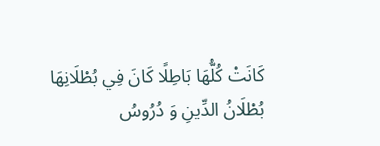كَانَتْ كُلُّهَا بَاطِلًا كَانَ فِي بُطْلَانِهَا بُطْلَانُ الدِّينِ وَ دُرُوسُ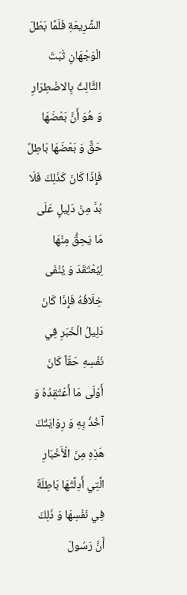الشَّرِيعَةِ فَلَمَّا بَطَلَ الْوَجْهَانِ ثَبَتَ الثَّالِثُ بِالاضْطِرَارِ وَ هُوَ أَنَّ بَعْضَهَا حَقٌّ وَ بَعْضَهَا بَاطِلٌ فَإِذَا كَانَ كَذَلِكَ فَلَا بُدَّ مِنْ دَلِيلٍ عَلَى مَا يَحِقُّ مِنْهَا لِيُعْتَقَدَ وَ يُنْفَى خِلَافُهُ فَإِذَا كَانَ دَلِيلُ الْخَبَرِ فِي نَفْسِهِ حَقّاً كَانَ أَوْلَى مَا أَعْتَقِدُهُ وَ آخُذُ بِهِ وَ رِوَايَتُكَ هَذِهِ مِنَ الْأَخْبَارِ الَّتِي أَدِلَّتُهَا بَاطِلَةٌ فِي نَفْسِهَا وَ ذَلِكَ أَنَّ رَسُولَ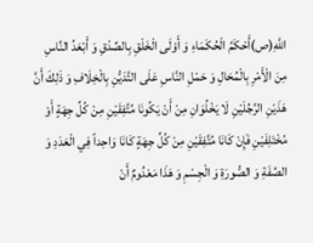اللَّهِ(ص)أَحْكَمُ الْحُكَمَاءِ وَ أَوْلَى الْخَلْقِ بِالصِّدْقِ وَ أَبْعَدُ النَّاسِ مِنَ الْأَمْرِ بِالْمُحَالِ وَ حَمْلِ النَّاسِ عَلَى التَّدَيُّنِ بِالْخِلَافِ وَ ذَلِكَ أَنَّ هَذَيْنِ الرَّجُلَيْنِ لَا يَخْلُوَانِ مِنْ أَنْ يَكُونَا مُتَّفِقَيْنِ مِنْ كُلِّ جِهَةٍ أَوْ مُخْتَلِفَيْنِ فَإِنْ كَانَا مُتَّفِقَيْنِ مِنْ كُلِّ جِهَةٍ كَانَا وَاحِداً فِي الْعَدَدِ وَ الصِّفَةِ وَ الصُّورَةِ وَ الْجِسْمِ وَ هَذَا مَعْدُومٌ أَنْ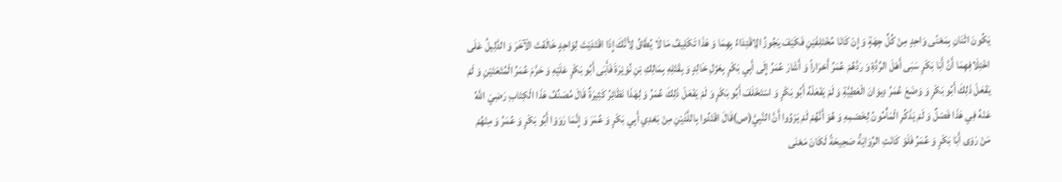يَكُونَ اثْنَانِ بِمَعْنًى وَاحِدٍ مِنْ كُلِّ جِهَةٍ وَ إِنْ كَانَا مُخْتَلِفَيْنِ فَكَيْفَ يَجُوزُ الِاقْتِدَاءُ بِهِمَا وَ هَذَا تَكْلِيفُ مَا لَا يُطَاقُ لِأَنَّكَ إِذَا اقْتَدَيْتَ لِوَاحِدٍ خَالَفْتَ الْآخَرَ وَ الدَّلِيلُ عَلَى اخْتِلَافِهِمَا أَنَّ أَبَا بَكْرٍ سَبَى أَهْلَ الرِّدَّةِ وَ رَدَّهُمْ عُمَرُ أَحْرَاراً وَ أَشَارَ عُمَرُ إِلَى أَبِي بَكْرٍ بِعَزْلِ خَالِدٍ وَ بِقَتْلِهِ بِمَالِكِ بْنِ نُوَيْرَةَ فَأَبَى أَبُو بَكْرٍ عَلَيْهِ وَ حَرَّمَ عُمَرُ الْمُتْعَتَيْنِ وَ لَمْ يَفْعَلْ ذَلِكَ أَبُو بَكْرٍ وَ وَضَعَ عُمَرُ دِيوَانَ الْعَطِيَّةِ وَ لَمْ يَفْعَلْهُ أَبُو بَكْرٍ وَ اسْتَخْلَفَ أَبُو بَكْرٍ وَ لَمْ يَفْعَلْ ذَلِكَ عُمَرُ وَ لِهَذَا نَظَائِرُ كَثِيرَةٌ قَالَ مُصَنِّفُ هَذَا الْكِتَابِ رَضِيَ اللَّهُ عَنْهُ فِي هَذَا فَصْلٌ وَ لَمْ يَذْكُرِ الْمَأْمُونُ لِخَصْمِهِ وَ هُوَ أَنَّهُمْ لَمْ يَرْوُوا أَنَّ النَّبِيَّ(ص)قَالَ اقْتَدُوا بِاللَّذَيْنِ مِنْ بَعْدِي أَبِي بَكْرٍ وَ عُمَرَ وَ إِنَّمَا رَوَوْا أَبُو بَكْرٍ وَ عُمَرُ وَ مِنْهُمْ مَنْ رَوَى أَبَا بَكْرٍ وَ عُمَرُ فَلَوْ كَانَتِ الرِّوَايَةُ صَحِيحَةً لَكَانَ مَعْنَى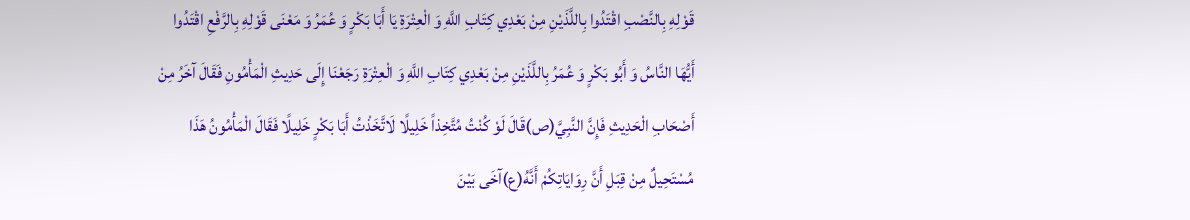قَوْلِهِ بِالنَّصْبِ اقْتَدُوا بِاللَّذَيْنِ مِنْ بَعْدِي كِتَابِ اللَّهِ وَ الْعِتْرَةِ يَا أَبَا بَكْرٍ وَ عُمَرُ وَ مَعْنَى قَوْلِهِ بِالرَّفْعِ اقْتَدُوا أَيُّهَا النَّاسُ وَ أَبُو بَكْرٍ وَ عُمَرُ بِاللَّذَيْنِ مِنْ بَعْدِي كِتَابِ اللَّهِ وَ الْعِتْرَةِ رَجَعْنَا إِلَى حَدِيثِ الْمَأْمُونِ فَقَالَ آخَرُ مِنْ أَصْحَابِ الْحَدِيثِ فَإِنَّ النَّبِيَّ(ص)قَالَ لَوْ كُنْتُ مُتَّخِذاً خَلِيلًا لَاتَّخَذْتُ أَبَا بَكْرٍ خَلِيلًا فَقَالَ الْمَأْمُونُ هَذَا مُسْتَحِيلٌ مِنْ قِبَلِ أَنَّ رِوَايَاتِكُمْ أَنَّهُ(ع)آخَى بَيْنَ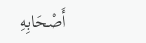أَصْحَابِهِ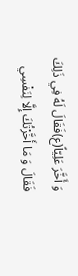وَ أَخَّرَ عَلِيّاً(ع)فَقَالَ لَهُ فِي ذَلِكَ فَقَالَ وَ مَا أَخَّرْتُكَ إِلَّا لِنَفْسِي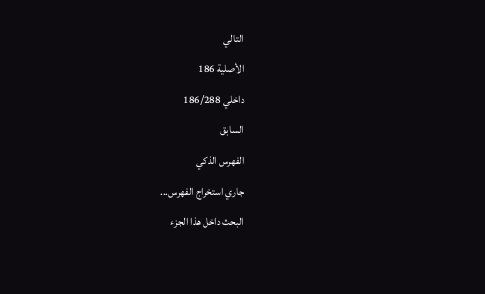التالي
الأصلية 186
داخلي 186/288
السابق
الفهرس الذكي
جاري استخراج الفهرس...
البحث داخل هذا الجزء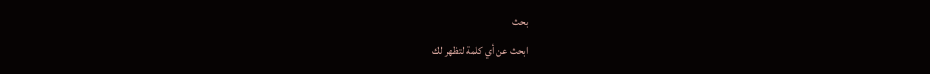بحث
ابحث عن أي كلمة لتظهر لك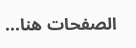الصفحات هنا...